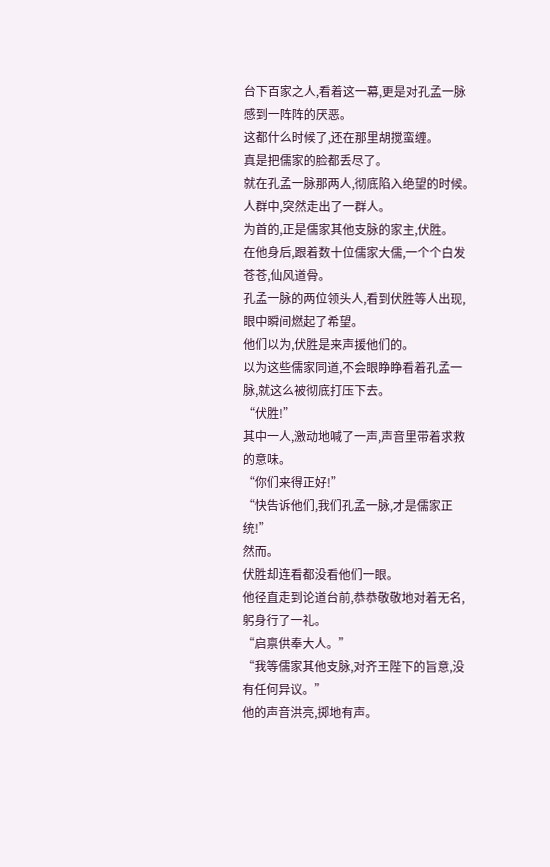台下百家之人,看着这一幕,更是对孔孟一脉感到一阵阵的厌恶。
这都什么时候了,还在那里胡搅蛮缠。
真是把儒家的脸都丢尽了。
就在孔孟一脉那两人,彻底陷入绝望的时候。
人群中,突然走出了一群人。
为首的,正是儒家其他支脉的家主,伏胜。
在他身后,跟着数十位儒家大儒,一个个白发苍苍,仙风道骨。
孔孟一脉的两位领头人,看到伏胜等人出现,眼中瞬间燃起了希望。
他们以为,伏胜是来声援他们的。
以为这些儒家同道,不会眼睁睁看着孔孟一脉,就这么被彻底打压下去。
“伏胜!”
其中一人,激动地喊了一声,声音里带着求救的意味。
“你们来得正好!”
“快告诉他们,我们孔孟一脉,才是儒家正统!”
然而。
伏胜却连看都没看他们一眼。
他径直走到论道台前,恭恭敬敬地对着无名,躬身行了一礼。
“启禀供奉大人。”
“我等儒家其他支脉,对齐王陛下的旨意,没有任何异议。”
他的声音洪亮,掷地有声。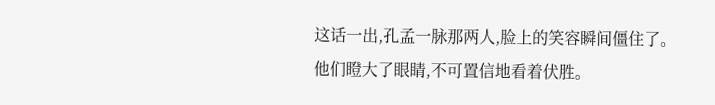这话一出,孔孟一脉那两人,脸上的笑容瞬间僵住了。
他们瞪大了眼睛,不可置信地看着伏胜。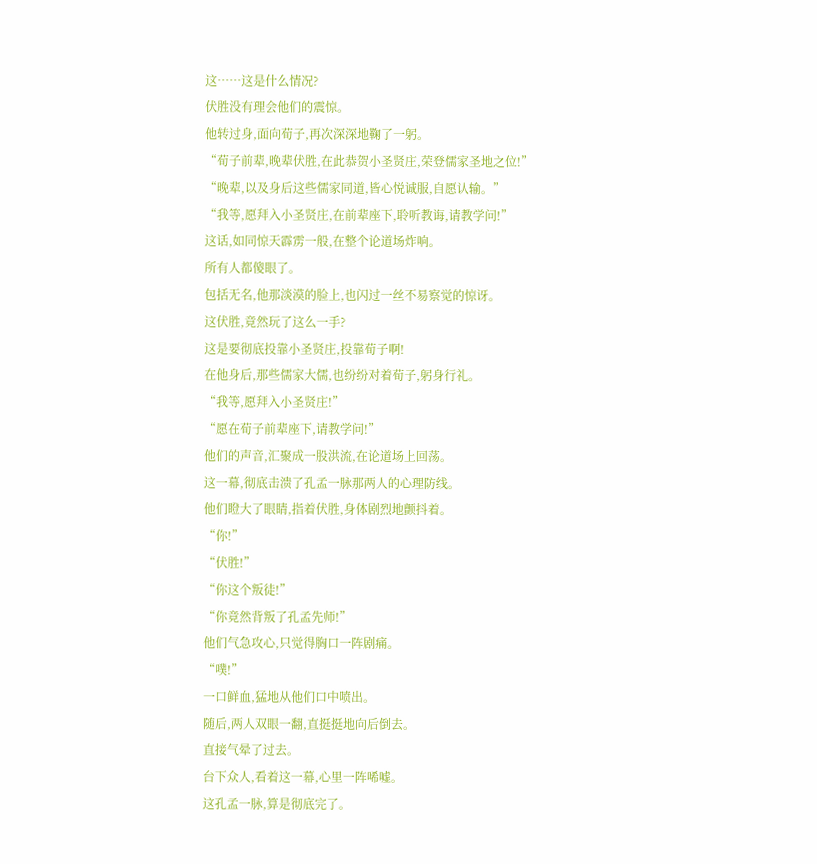这……这是什么情况?
伏胜没有理会他们的震惊。
他转过身,面向荀子,再次深深地鞠了一躬。
“荀子前辈,晚辈伏胜,在此恭贺小圣贤庄,荣登儒家圣地之位!”
“晚辈,以及身后这些儒家同道,皆心悦诚服,自愿认输。”
“我等,愿拜入小圣贤庄,在前辈座下,聆听教诲,请教学问!”
这话,如同惊天霹雳一般,在整个论道场炸响。
所有人都傻眼了。
包括无名,他那淡漠的脸上,也闪过一丝不易察觉的惊讶。
这伏胜,竟然玩了这么一手?
这是要彻底投靠小圣贤庄,投靠荀子啊!
在他身后,那些儒家大儒,也纷纷对着荀子,躬身行礼。
“我等,愿拜入小圣贤庄!”
“愿在荀子前辈座下,请教学问!”
他们的声音,汇聚成一股洪流,在论道场上回荡。
这一幕,彻底击溃了孔孟一脉那两人的心理防线。
他们瞪大了眼睛,指着伏胜,身体剧烈地颤抖着。
“你!”
“伏胜!”
“你这个叛徒!”
“你竟然背叛了孔孟先师!”
他们气急攻心,只觉得胸口一阵剧痛。
“噗!”
一口鲜血,猛地从他们口中喷出。
随后,两人双眼一翻,直挺挺地向后倒去。
直接气晕了过去。
台下众人,看着这一幕,心里一阵唏嘘。
这孔孟一脉,算是彻底完了。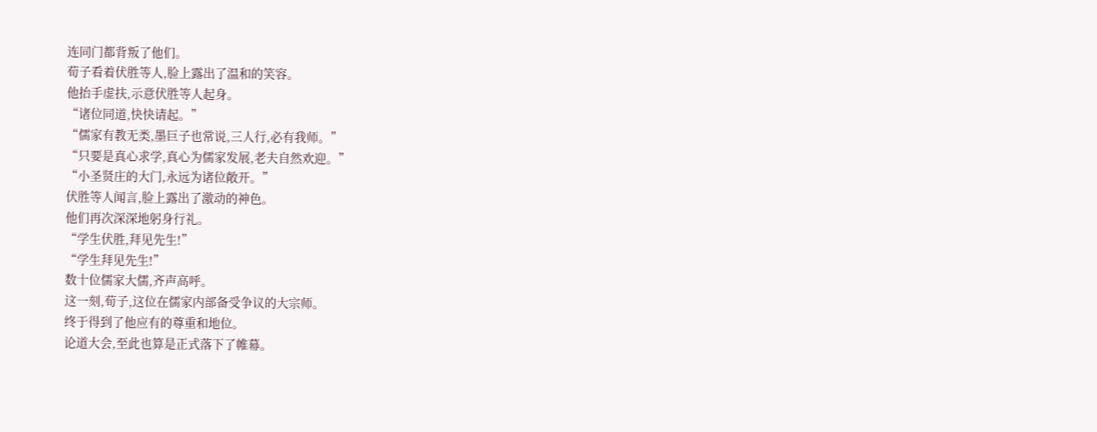连同门都背叛了他们。
荀子看着伏胜等人,脸上露出了温和的笑容。
他抬手虚扶,示意伏胜等人起身。
“诸位同道,快快请起。”
“儒家有教无类,墨巨子也常说,三人行,必有我师。”
“只要是真心求学,真心为儒家发展,老夫自然欢迎。”
“小圣贤庄的大门,永远为诸位敞开。”
伏胜等人闻言,脸上露出了激动的神色。
他们再次深深地躬身行礼。
“学生伏胜,拜见先生!”
“学生拜见先生!”
数十位儒家大儒,齐声高呼。
这一刻,荀子,这位在儒家内部备受争议的大宗师。
终于得到了他应有的尊重和地位。
论道大会,至此也算是正式落下了帷幕。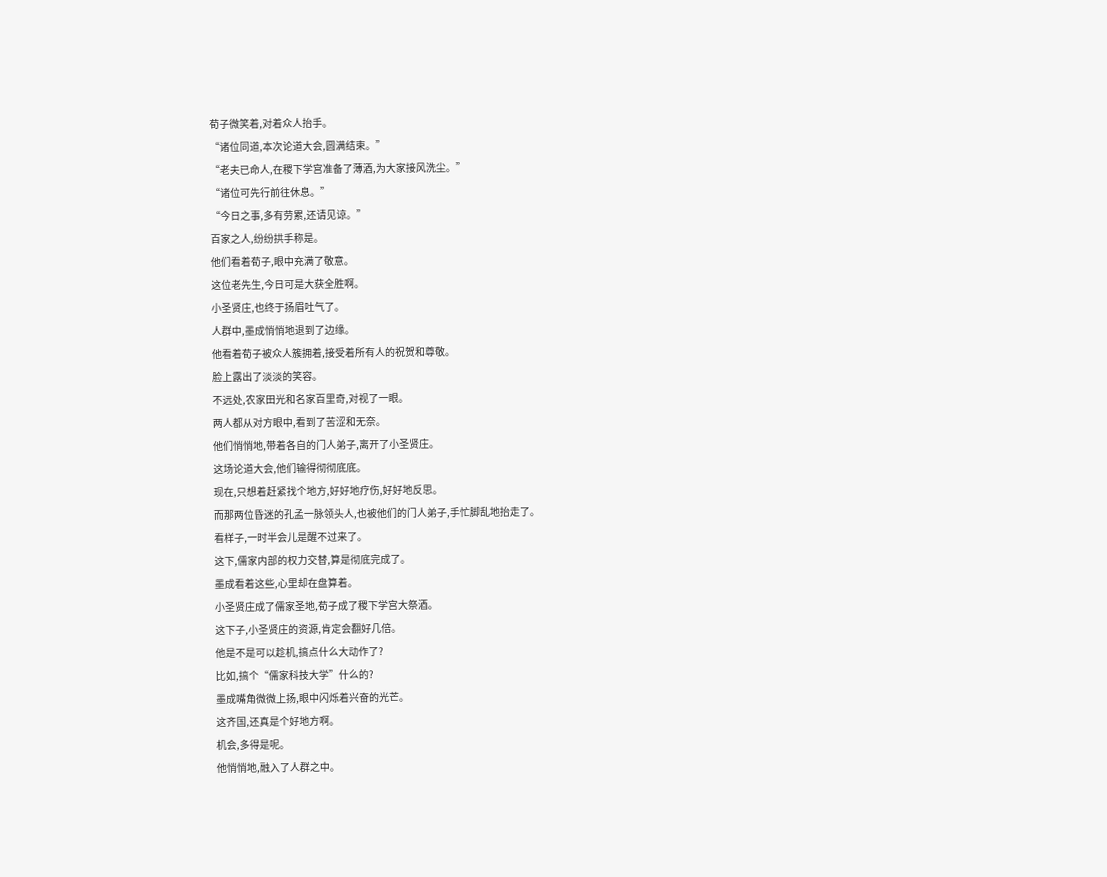荀子微笑着,对着众人抬手。
“诸位同道,本次论道大会,圆满结束。”
“老夫已命人,在稷下学宫准备了薄酒,为大家接风洗尘。”
“诸位可先行前往休息。”
“今日之事,多有劳累,还请见谅。”
百家之人,纷纷拱手称是。
他们看着荀子,眼中充满了敬意。
这位老先生,今日可是大获全胜啊。
小圣贤庄,也终于扬眉吐气了。
人群中,墨成悄悄地退到了边缘。
他看着荀子被众人簇拥着,接受着所有人的祝贺和尊敬。
脸上露出了淡淡的笑容。
不远处,农家田光和名家百里奇,对视了一眼。
两人都从对方眼中,看到了苦涩和无奈。
他们悄悄地,带着各自的门人弟子,离开了小圣贤庄。
这场论道大会,他们输得彻彻底底。
现在,只想着赶紧找个地方,好好地疗伤,好好地反思。
而那两位昏迷的孔孟一脉领头人,也被他们的门人弟子,手忙脚乱地抬走了。
看样子,一时半会儿是醒不过来了。
这下,儒家内部的权力交替,算是彻底完成了。
墨成看着这些,心里却在盘算着。
小圣贤庄成了儒家圣地,荀子成了稷下学宫大祭酒。
这下子,小圣贤庄的资源,肯定会翻好几倍。
他是不是可以趁机,搞点什么大动作了?
比如,搞个“儒家科技大学”什么的?
墨成嘴角微微上扬,眼中闪烁着兴奋的光芒。
这齐国,还真是个好地方啊。
机会,多得是呢。
他悄悄地,融入了人群之中。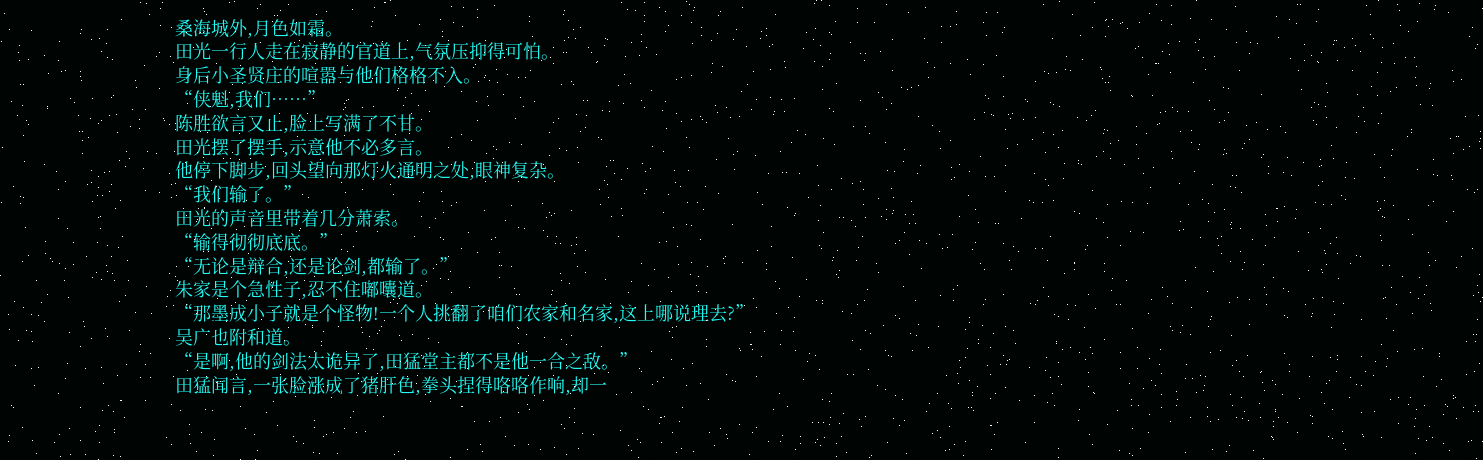桑海城外,月色如霜。
田光一行人走在寂静的官道上,气氛压抑得可怕。
身后小圣贤庄的喧嚣与他们格格不入。
“侠魁,我们……”
陈胜欲言又止,脸上写满了不甘。
田光摆了摆手,示意他不必多言。
他停下脚步,回头望向那灯火通明之处,眼神复杂。
“我们输了。”
田光的声音里带着几分萧索。
“输得彻彻底底。”
“无论是辩合,还是论剑,都输了。”
朱家是个急性子,忍不住嘟囔道。
“那墨成小子就是个怪物!一个人挑翻了咱们农家和名家,这上哪说理去?”
吴广也附和道。
“是啊,他的剑法太诡异了,田猛堂主都不是他一合之敌。”
田猛闻言,一张脸涨成了猪肝色,拳头捏得咯咯作响,却一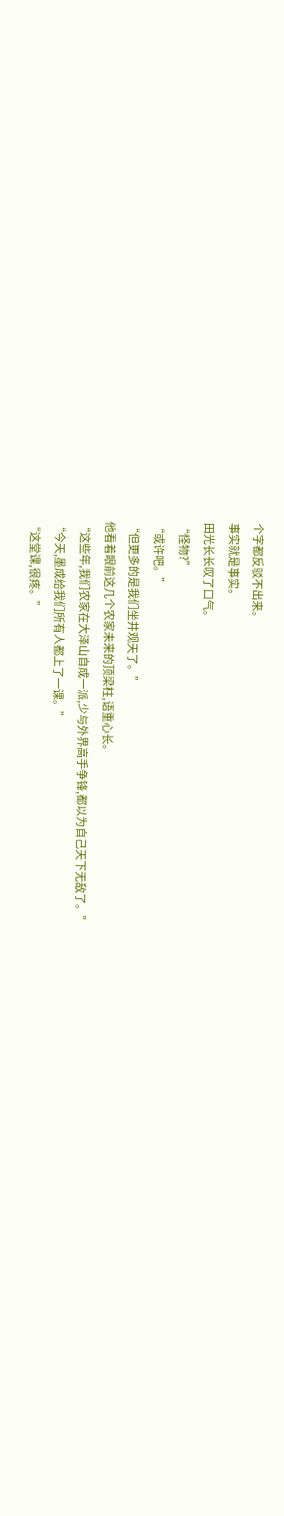个字都反驳不出来。
事实就是事实。
田光长长叹了口气。
“怪物?”
“或许吧。”
“但更多的是我们坐井观天了。”
他看着眼前这几个农家未来的顶梁柱,语重心长。
“这些年,我们农家在大泽山自成一派,少与外界高手争锋,都以为自己天下无敌了。”
“今天,墨成给我们所有人都上了一课。”
“这堂课,很疼。”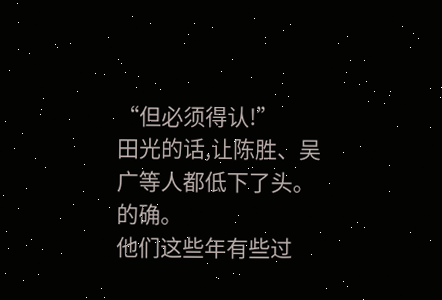“但必须得认!”
田光的话,让陈胜、吴广等人都低下了头。
的确。
他们这些年有些过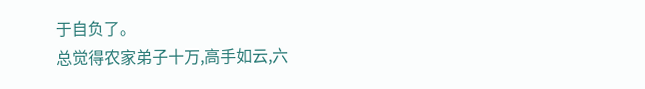于自负了。
总觉得农家弟子十万,高手如云,六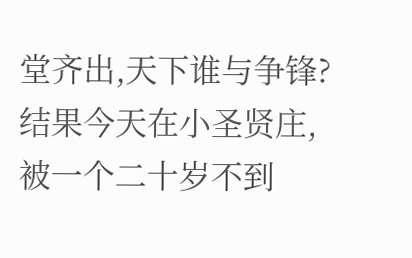堂齐出,天下谁与争锋?
结果今天在小圣贤庄,被一个二十岁不到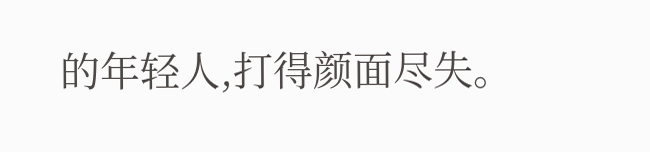的年轻人,打得颜面尽失。